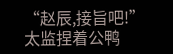“赵辰,接旨吧!”
太监捏着公鸭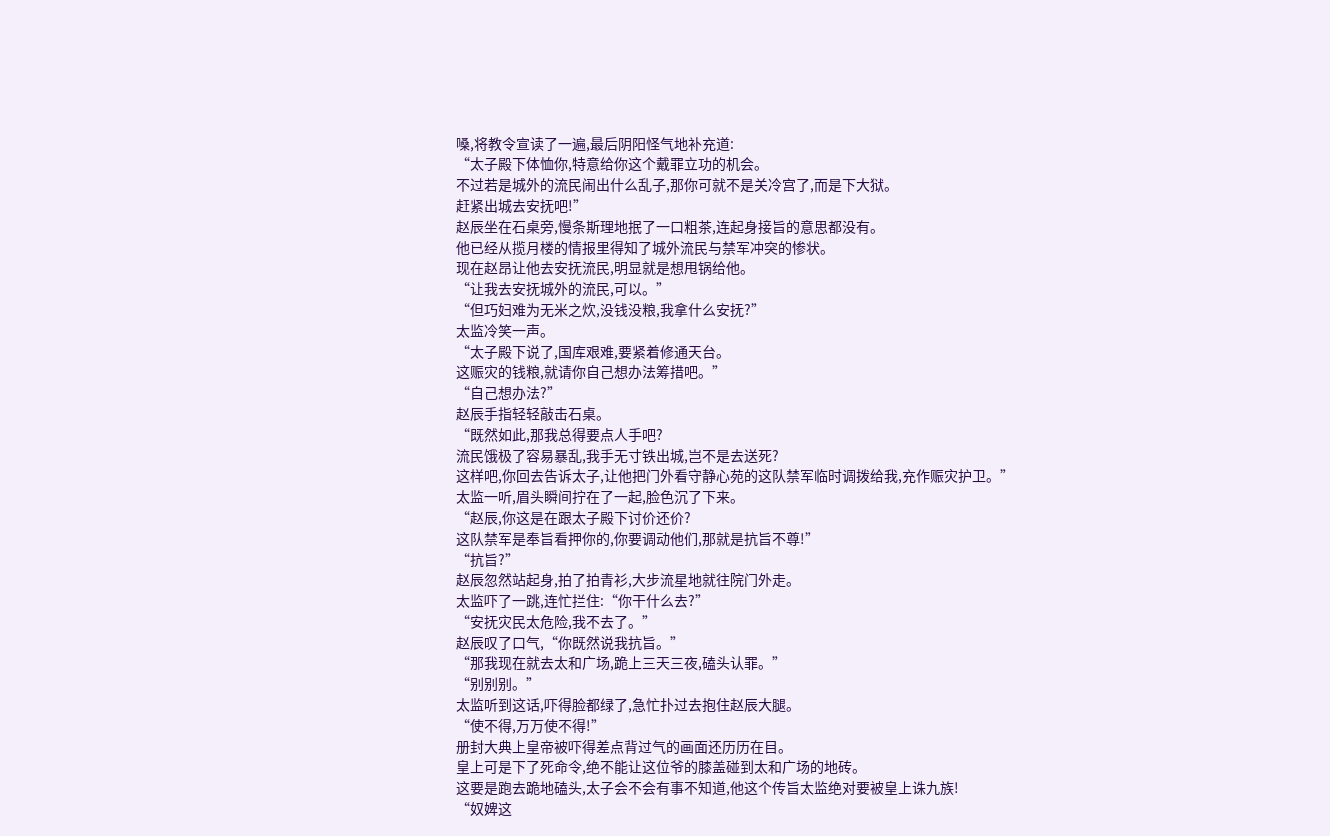嗓,将教令宣读了一遍,最后阴阳怪气地补充道:
“太子殿下体恤你,特意给你这个戴罪立功的机会。
不过若是城外的流民闹出什么乱子,那你可就不是关冷宫了,而是下大狱。
赶紧出城去安抚吧!”
赵辰坐在石桌旁,慢条斯理地抿了一口粗茶,连起身接旨的意思都没有。
他已经从揽月楼的情报里得知了城外流民与禁军冲突的惨状。
现在赵昂让他去安抚流民,明显就是想甩锅给他。
“让我去安抚城外的流民,可以。”
“但巧妇难为无米之炊,没钱没粮,我拿什么安抚?”
太监冷笑一声。
“太子殿下说了,国库艰难,要紧着修通天台。
这赈灾的钱粮,就请你自己想办法筹措吧。”
“自己想办法?”
赵辰手指轻轻敲击石桌。
“既然如此,那我总得要点人手吧?
流民饿极了容易暴乱,我手无寸铁出城,岂不是去送死?
这样吧,你回去告诉太子,让他把门外看守静心苑的这队禁军临时调拨给我,充作赈灾护卫。”
太监一听,眉头瞬间拧在了一起,脸色沉了下来。
“赵辰,你这是在跟太子殿下讨价还价?
这队禁军是奉旨看押你的,你要调动他们,那就是抗旨不尊!”
“抗旨?”
赵辰忽然站起身,拍了拍青衫,大步流星地就往院门外走。
太监吓了一跳,连忙拦住:“你干什么去?”
“安抚灾民太危险,我不去了。”
赵辰叹了口气,“你既然说我抗旨。”
“那我现在就去太和广场,跪上三天三夜,磕头认罪。”
“别别别。”
太监听到这话,吓得脸都绿了,急忙扑过去抱住赵辰大腿。
“使不得,万万使不得!”
册封大典上皇帝被吓得差点背过气的画面还历历在目。
皇上可是下了死命令,绝不能让这位爷的膝盖碰到太和广场的地砖。
这要是跑去跪地磕头,太子会不会有事不知道,他这个传旨太监绝对要被皇上诛九族!
“奴婢这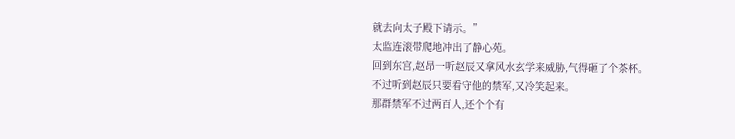就去向太子殿下请示。”
太监连滚带爬地冲出了静心苑。
回到东宫,赵昂一听赵辰又拿风水玄学来威胁,气得砸了个茶杯。
不过听到赵辰只要看守他的禁军,又冷笑起来。
那群禁军不过两百人,还个个有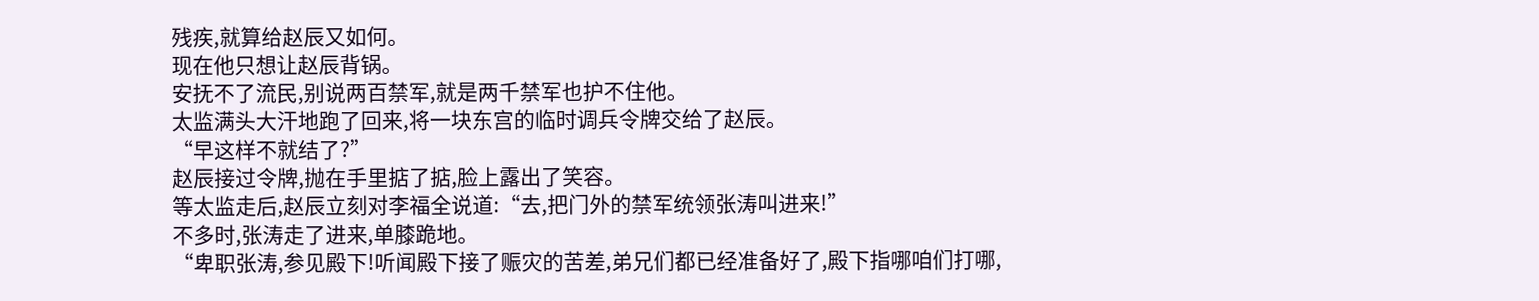残疾,就算给赵辰又如何。
现在他只想让赵辰背锅。
安抚不了流民,别说两百禁军,就是两千禁军也护不住他。
太监满头大汗地跑了回来,将一块东宫的临时调兵令牌交给了赵辰。
“早这样不就结了?”
赵辰接过令牌,抛在手里掂了掂,脸上露出了笑容。
等太监走后,赵辰立刻对李福全说道:“去,把门外的禁军统领张涛叫进来!”
不多时,张涛走了进来,单膝跪地。
“卑职张涛,参见殿下!听闻殿下接了赈灾的苦差,弟兄们都已经准备好了,殿下指哪咱们打哪,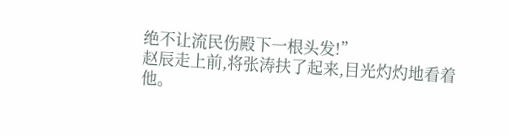绝不让流民伤殿下一根头发!”
赵辰走上前,将张涛扶了起来,目光灼灼地看着他。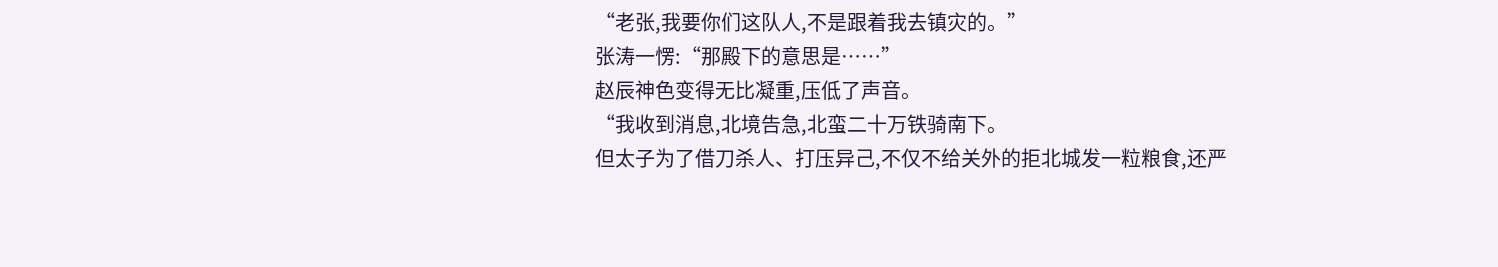“老张,我要你们这队人,不是跟着我去镇灾的。”
张涛一愣:“那殿下的意思是……”
赵辰神色变得无比凝重,压低了声音。
“我收到消息,北境告急,北蛮二十万铁骑南下。
但太子为了借刀杀人、打压异己,不仅不给关外的拒北城发一粒粮食,还严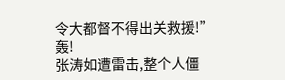令大都督不得出关救援!”
轰!
张涛如遭雷击,整个人僵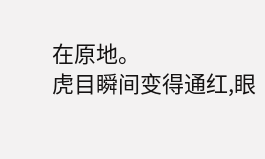在原地。
虎目瞬间变得通红,眼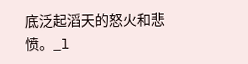底泛起滔天的怒火和悲愤。_l